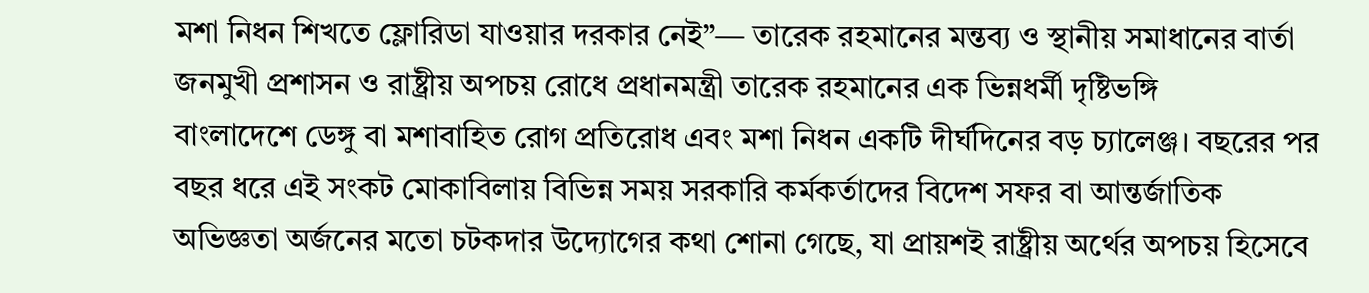মশা নিধন শিখতে ফ্লোরিডা যাওয়ার দরকার নেই”— তারেক রহমানের মন্তব্য ও স্থানীয় সমাধানের বার্তা
জনমুখী প্রশাসন ও রাষ্ট্রীয় অপচয় রোধে প্রধানমন্ত্রী তারেক রহমানের এক ভিন্নধর্মী দৃষ্টিভঙ্গি
বাংলাদেশে ডেঙ্গু বা মশাবাহিত রোগ প্রতিরোধ এবং মশা নিধন একটি দীর্ঘদিনের বড় চ্যালেঞ্জ। বছরের পর বছর ধরে এই সংকট মোকাবিলায় বিভিন্ন সময় সরকারি কর্মকর্তাদের বিদেশ সফর বা আন্তর্জাতিক অভিজ্ঞতা অর্জনের মতো চটকদার উদ্যোগের কথা শোনা গেছে, যা প্রায়শই রাষ্ট্রীয় অর্থের অপচয় হিসেবে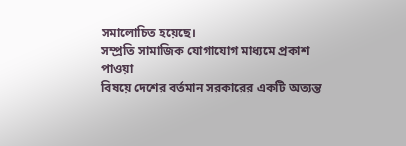সমালোচিত হয়েছে।
সম্প্রতি সামাজিক যোগাযোগ মাধ্যমে প্রকাশ পাওয়া
বিষয়ে দেশের বর্তমান সরকারের একটি অত্যন্ত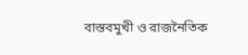বাস্তবমুখী ও রাজনৈতিক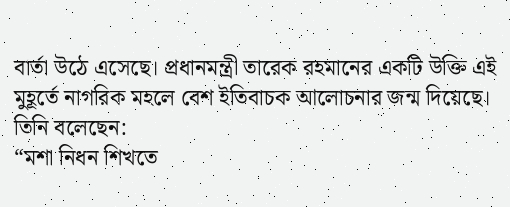বার্তা উঠে এসেছে। প্রধানমন্ত্রী তারেক রহমানের একটি উক্তি এই মুহূর্তে নাগরিক মহলে বেশ ইতিবাচক আলোচনার জন্ম দিয়েছে। তিনি বলেছেন:
“মশা নিধন শিখতে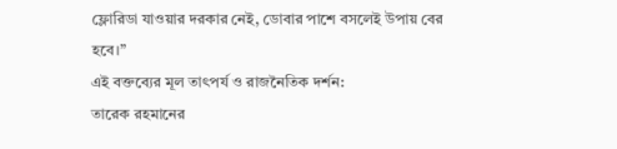ফ্লোরিডা যাওয়ার দরকার নেই, ডোবার পাশে বসলেই উপায় বের হবে।”
এই বক্তব্যের মূল তাৎপর্য ও রাজনৈতিক দর্শন:
তারেক রহমানের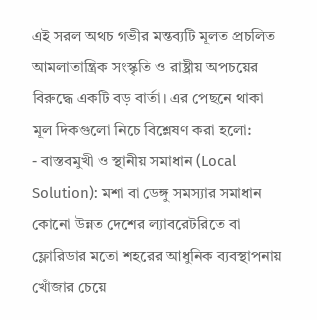এই সরল অথচ গভীর মন্তব্যটি মূলত প্রচলিত আমলাতান্ত্রিক সংস্কৃতি ও রাষ্ট্রীয় অপচয়ের বিরুদ্ধে একটি বড় বার্তা। এর পেছনে থাকা মূল দিকগুলো নিচে বিশ্লেষণ করা হলো:
- বাস্তবমুখী ও স্থানীয় সমাধান (Local Solution): মশা বা ডেঙ্গু সমস্যার সমাধান কোনো উন্নত দেশের ল্যাবরেটরিতে বা ফ্লোরিডার মতো শহরের আধুনিক ব্যবস্থাপনায় খোঁজার চেয়ে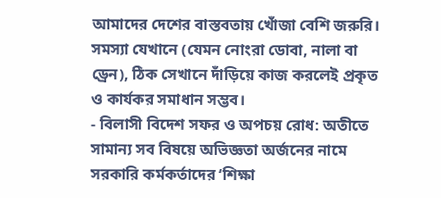আমাদের দেশের বাস্তবতায় খোঁজা বেশি জরুরি। সমস্যা যেখানে (যেমন নোংরা ডোবা, নালা বা ড্রেন), ঠিক সেখানে দাঁড়িয়ে কাজ করলেই প্রকৃত ও কার্যকর সমাধান সম্ভব।
- বিলাসী বিদেশ সফর ও অপচয় রোধ: অতীতে সামান্য সব বিষয়ে অভিজ্ঞতা অর্জনের নামে সরকারি কর্মকর্তাদের ‘শিক্ষা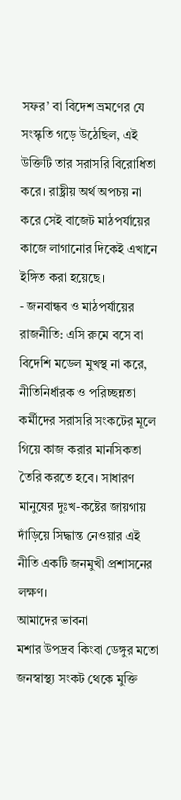সফর’ বা বিদেশ ভ্রমণের যে সংস্কৃতি গড়ে উঠেছিল, এই উক্তিটি তার সরাসরি বিরোধিতা করে। রাষ্ট্রীয় অর্থ অপচয় না করে সেই বাজেট মাঠপর্যায়ের কাজে লাগানোর দিকেই এখানে ইঙ্গিত করা হয়েছে।
- জনবান্ধব ও মাঠপর্যায়ের রাজনীতি: এসি রুমে বসে বা বিদেশি মডেল মুখস্থ না করে, নীতিনির্ধারক ও পরিচ্ছন্নতা কর্মীদের সরাসরি সংকটের মূলে গিয়ে কাজ করার মানসিকতা তৈরি করতে হবে। সাধারণ মানুষের দুঃখ-কষ্টের জায়গায় দাঁড়িয়ে সিদ্ধান্ত নেওয়ার এই নীতি একটি জনমুখী প্রশাসনের লক্ষণ।
আমাদের ভাবনা
মশার উপদ্রব কিংবা ডেঙ্গুর মতো জনস্বাস্থ্য সংকট থেকে মুক্তি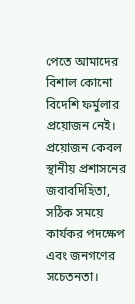পেতে আমাদের বিশাল কোনো বিদেশি ফর্মুলার প্রয়োজন নেই। প্রয়োজন কেবল স্থানীয় প্রশাসনের জবাবদিহিতা, সঠিক সময়ে কার্যকর পদক্ষেপ এবং জনগণের সচেতনতা।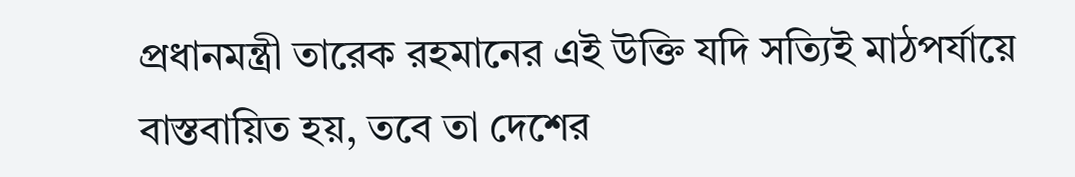প্রধানমন্ত্রী তারেক রহমানের এই উক্তি যদি সত্যিই মাঠপর্যায়ে বাস্তবায়িত হয়, তবে তা দেশের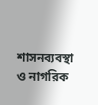শাসনব্যবস্থা ও নাগরিক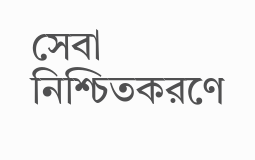সেবা নিশ্চিতকরণে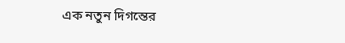এক নতুন দিগন্তের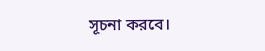সূচনা করবে।